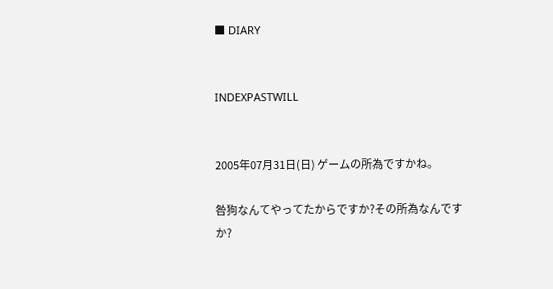■ DIARY


INDEXPASTWILL


2005年07月31日(日) ゲームの所為ですかね。

咎狗なんてやってたからですか?その所為なんですか?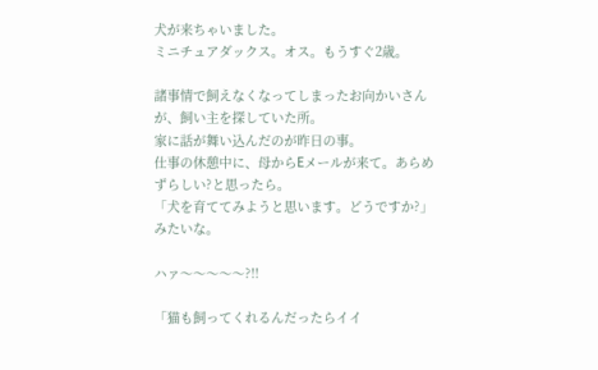犬が来ちゃいました。
ミニチュアダックス。オス。もうすぐ2歳。

諸事情で飼えなくなってしまったお向かいさんが、飼い主を探していた所。
家に話が舞い込んだのが昨日の事。
仕事の休憩中に、母からEメールが来て。あらめずらしい?と思ったら。
「犬を育ててみようと思います。どうですか?」みたいな。

ハァ〜〜〜〜〜?!!

「猫も飼ってくれるんだったらイイ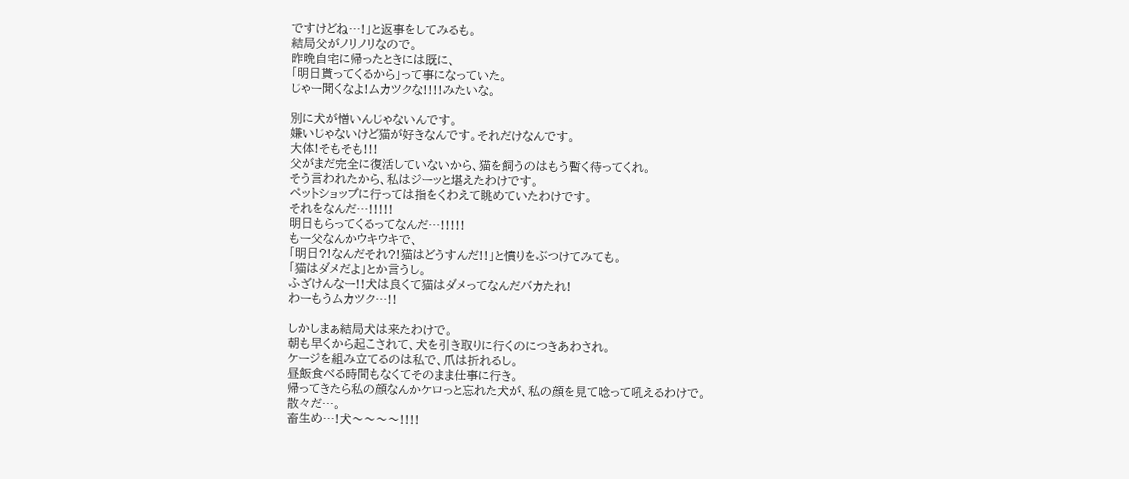ですけどね…!」と返事をしてみるも。
結局父がノリノリなので。
昨晩自宅に帰ったときには既に、
「明日貰ってくるから」って事になっていた。
じゃー聞くなよ!ムカツクな!!!!みたいな。

別に犬が憎いんじゃないんです。
嫌いじゃないけど猫が好きなんです。それだけなんです。
大体!そもそも!!!
父がまだ完全に復活していないから、猫を飼うのはもう暫く待ってくれ。
そう言われたから、私はジーッと堪えたわけです。
ペットショップに行っては指をくわえて眺めていたわけです。
それをなんだ…!!!!!
明日もらってくるってなんだ…!!!!!
もー父なんかウキウキで、
「明日?!なんだそれ?!猫はどうすんだ!!」と憤りをぶつけてみても。
「猫はダメだよ」とか言うし。
ふざけんなー!!犬は良くて猫はダメってなんだバカたれ!
わーもうムカツク…!!

しかしまぁ結局犬は来たわけで。
朝も早くから起こされて、犬を引き取りに行くのにつきあわされ。
ケージを組み立てるのは私で、爪は折れるし。
昼飯食べる時間もなくてそのまま仕事に行き。
帰ってきたら私の顔なんかケロっと忘れた犬が、私の顔を見て唸って吼えるわけで。
散々だ…。
畜生め…!犬〜〜〜〜!!!!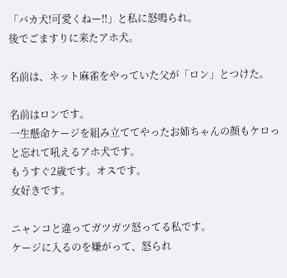「バカ犬!可愛くねー!!」と私に怒鳴られ。
後でごますりに来たアホ犬。

名前は、ネット麻雀をやっていた父が「ロン」とつけた。

名前はロンです。
一生懸命ケージを組み立ててやったお姉ちゃんの顔もケロっと忘れて吼えるアホ犬です。
もうすぐ2歳です。オスです。
女好きです。

ニャンコと違ってガツガツ怒ってる私です。
ケージに入るのを嫌がって、怒られ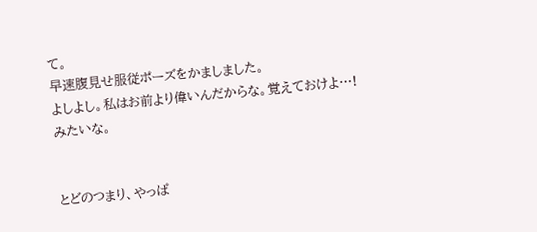て。
早速腹見せ服従ポーズをかましました。
よしよし。私はお前より偉いんだからな。覚えておけよ…!
みたいな。


とどのつまり、やっぱ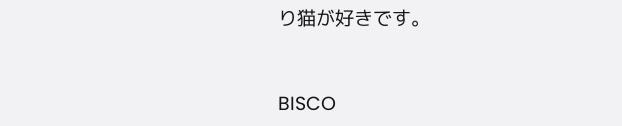り猫が好きです。


BISCO